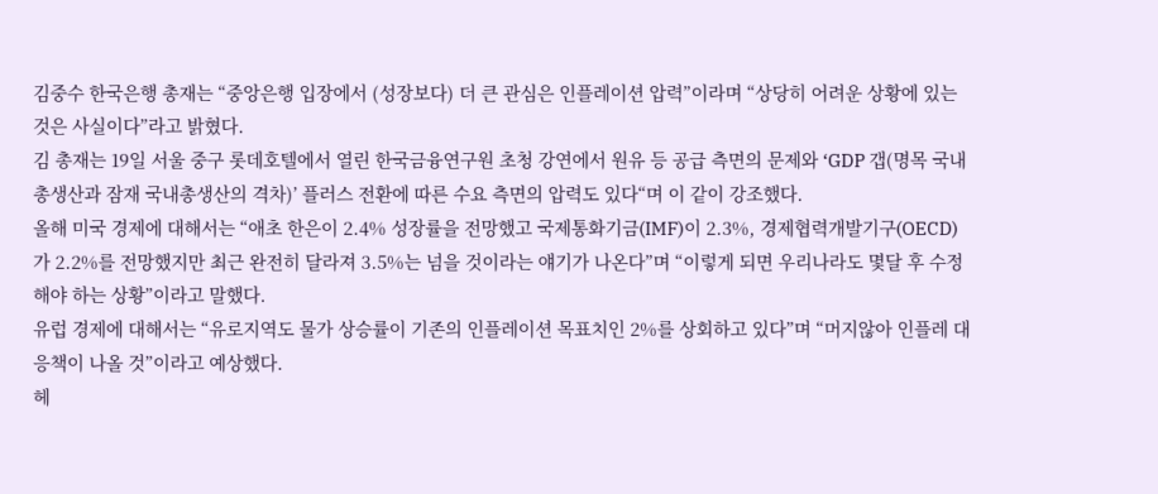김중수 한국은행 총재는 “중앙은행 입장에서 (성장보다) 더 큰 관심은 인플레이션 압력”이라며 “상당히 어려운 상황에 있는 것은 사실이다”라고 밝혔다.
김 총재는 19일 서울 중구 롯데호텔에서 열린 한국금융연구원 초청 강연에서 원유 등 공급 측면의 문제와 ‘GDP 갭(명목 국내총생산과 잠재 국내총생산의 격차)’ 플러스 전환에 따른 수요 측면의 압력도 있다“며 이 같이 강조했다.
올해 미국 경제에 대해서는 “애초 한은이 2.4% 성장률을 전망했고 국제통화기금(IMF)이 2.3%, 경제협력개발기구(OECD)가 2.2%를 전망했지만 최근 완전히 달라져 3.5%는 넘을 것이라는 얘기가 나온다”며 “이렇게 되면 우리나라도 몇달 후 수정해야 하는 상황”이라고 말했다.
유럽 경제에 대해서는 “유로지역도 물가 상승률이 기존의 인플레이션 목표치인 2%를 상회하고 있다”며 “머지않아 인플레 대응책이 나올 것”이라고 예상했다.
헤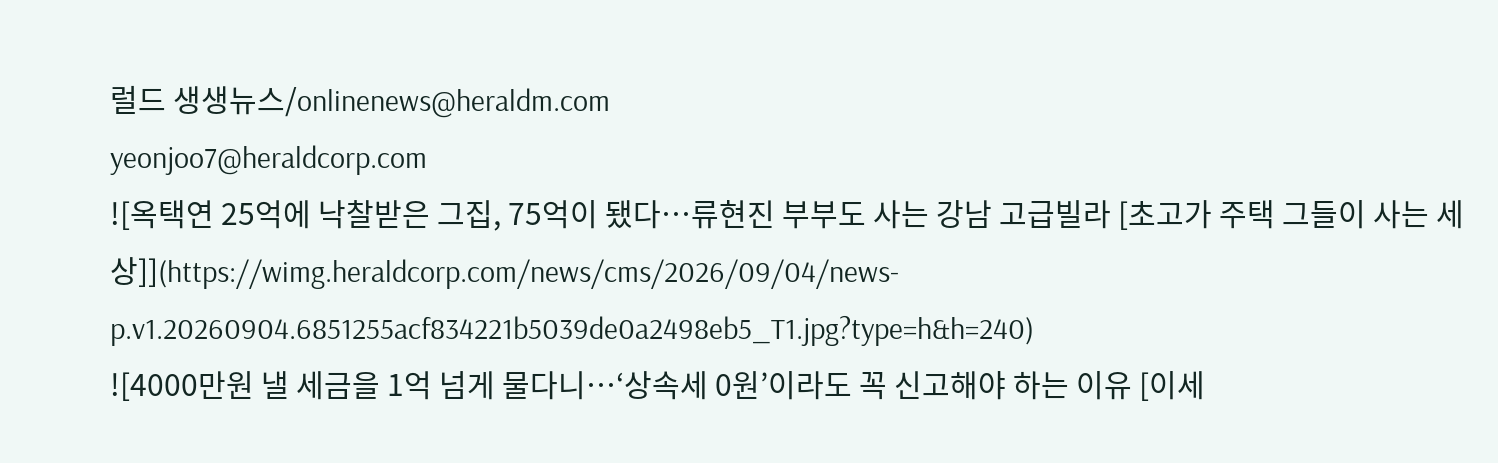럴드 생생뉴스/onlinenews@heraldm.com
yeonjoo7@heraldcorp.com
![옥택연 25억에 낙찰받은 그집, 75억이 됐다…류현진 부부도 사는 강남 고급빌라 [초고가 주택 그들이 사는 세상]](https://wimg.heraldcorp.com/news/cms/2026/09/04/news-p.v1.20260904.6851255acf834221b5039de0a2498eb5_T1.jpg?type=h&h=240)
![4000만원 낼 세금을 1억 넘게 물다니…‘상속세 0원’이라도 꼭 신고해야 하는 이유 [이세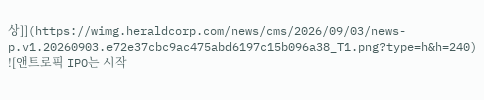상]](https://wimg.heraldcorp.com/news/cms/2026/09/03/news-p.v1.20260903.e72e37cbc9ac475abd6197c15b096a38_T1.png?type=h&h=240)
![앤트로픽 IPO는 시작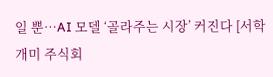일 뿐…AI 모델 ‘골라주는 시장’ 커진다 [서학개미 주식회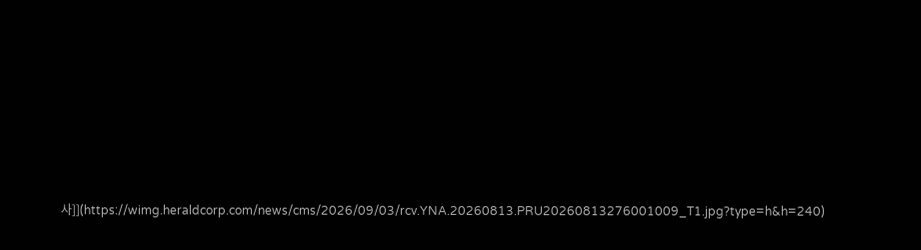사]](https://wimg.heraldcorp.com/news/cms/2026/09/03/rcv.YNA.20260813.PRU20260813276001009_T1.jpg?type=h&h=240)